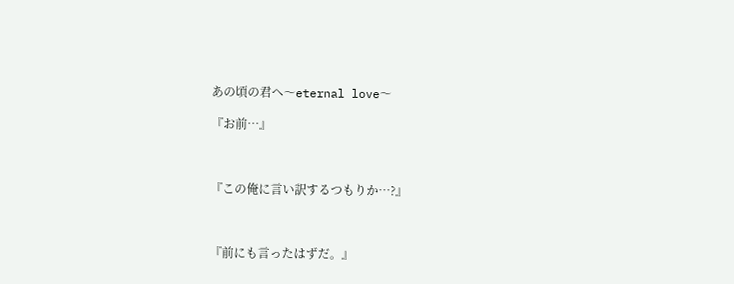あの頃の君へ〜eternal love〜

『お前…』



『この俺に言い訳するつもりか…?』



『前にも言ったはずだ。』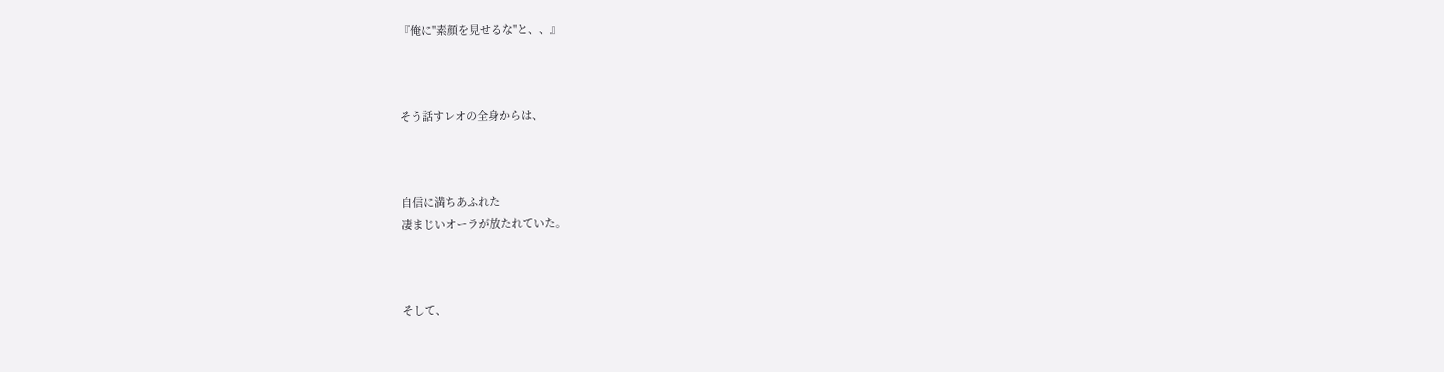『俺に"素顔を見せるな"と、、』



そう話すレオの全身からは、



自信に満ちあふれた
凄まじいオーラが放たれていた。



そして、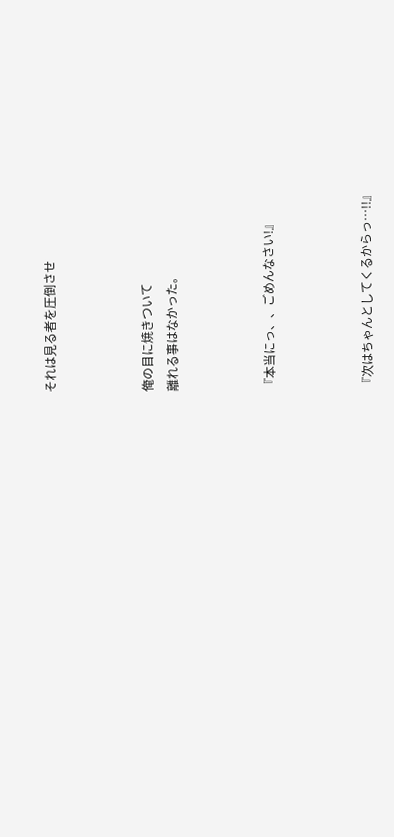それは見る者を圧倒させ



俺の目に焼きついて
離れる事はなかった。



『本当にっ、、ごめんなさい!』



『次はちゃんとしてくるからっ…!!』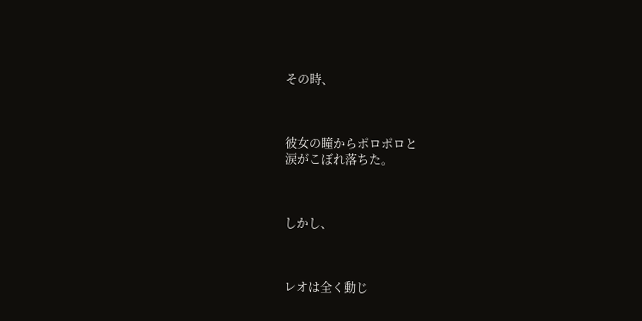その時、



彼女の瞳からポロポロと
涙がこぼれ落ちた。



しかし、



レオは全く動じ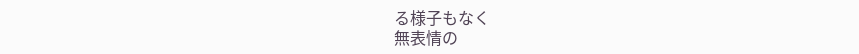る様子もなく
無表情の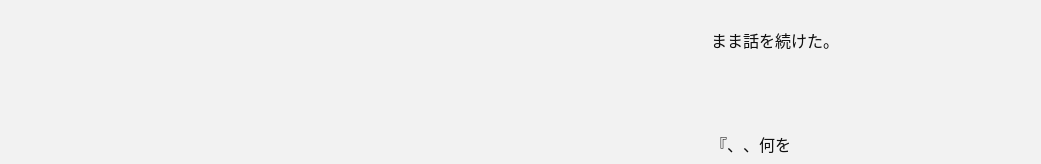まま話を続けた。



『、、何を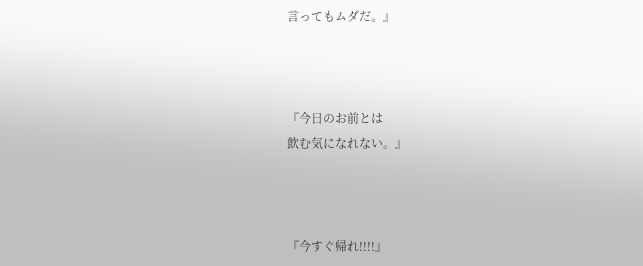言ってもムダだ。』



『今日のお前とは
飲む気になれない。』



『今すぐ帰れ!!!!』